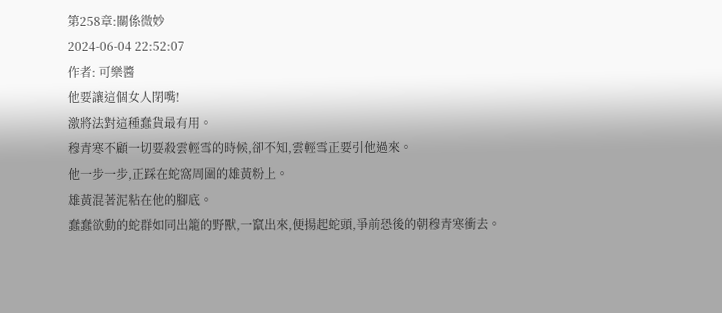第258章:關係微妙
2024-06-04 22:52:07
作者: 可樂醬
他要讓這個女人閉嘴!
激將法對這種蠢貨最有用。
穆青寒不顧一切要殺雲輕雪的時候,卻不知,雲輕雪正要引他過來。
他一步一步,正踩在蛇窩周圍的雄黃粉上。
雄黃混著泥粘在他的腳底。
蠢蠢欲動的蛇群如同出籠的野獸,一竄出來,便揚起蛇頭,爭前恐後的朝穆青寒衝去。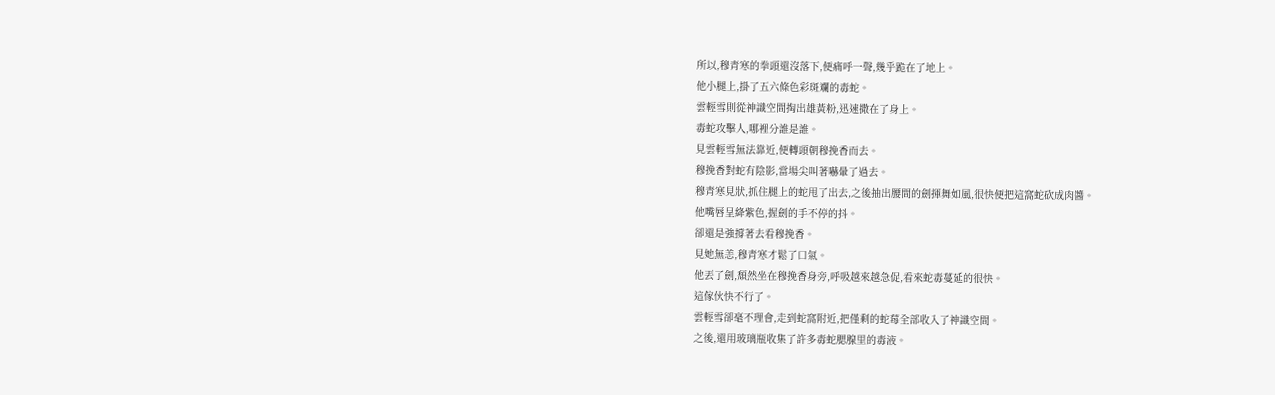所以,穆青寒的拳頭還沒落下,便痛呼一聲,幾乎跪在了地上。
他小腿上,掛了五六條色彩斑斕的毒蛇。
雲輕雪則從神識空間掏出雄黃粉,迅速撒在了身上。
毒蛇攻擊人,哪裡分誰是誰。
見雲輕雪無法靠近,便轉頭朝穆挽香而去。
穆挽香對蛇有陰影,當場尖叫著嚇暈了過去。
穆青寒見狀,抓住腿上的蛇甩了出去,之後抽出腰間的劍揮舞如風,很快便把這窩蛇砍成肉醬。
他嘴唇呈絳紫色,握劍的手不停的抖。
卻還是強撐著去看穆挽香。
見她無恙,穆青寒才鬆了口氣。
他丟了劍,頹然坐在穆挽香身旁,呼吸越來越急促,看來蛇毒蔓延的很快。
這傢伙快不行了。
雲輕雪卻毫不理會,走到蛇窩附近,把僅剩的蛇莓全部收入了神識空間。
之後,還用玻璃瓶收集了許多毒蛇腮腺里的毒液。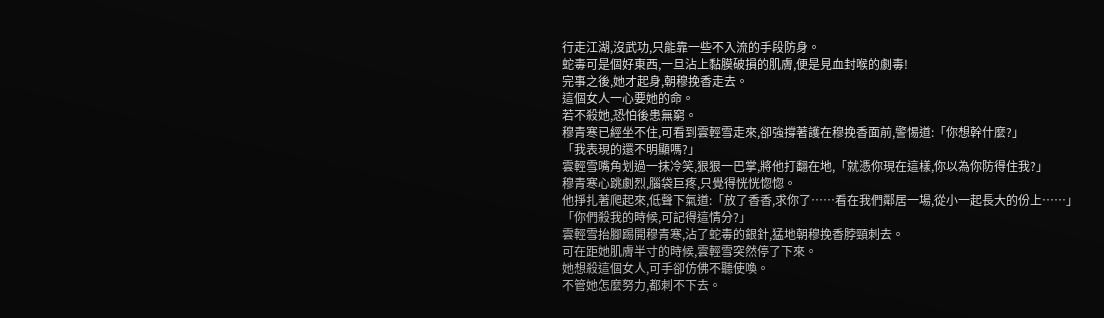行走江湖,沒武功,只能靠一些不入流的手段防身。
蛇毒可是個好東西,一旦沾上黏膜破損的肌膚,便是見血封喉的劇毒!
完事之後,她才起身,朝穆挽香走去。
這個女人一心要她的命。
若不殺她,恐怕後患無窮。
穆青寒已經坐不住,可看到雲輕雪走來,卻強撐著護在穆挽香面前,警惕道:「你想幹什麼?」
「我表現的還不明顯嗎?」
雲輕雪嘴角划過一抹冷笑,狠狠一巴掌,將他打翻在地,「就憑你現在這樣,你以為你防得住我?」
穆青寒心跳劇烈,腦袋巨疼,只覺得恍恍惚惚。
他掙扎著爬起來,低聲下氣道:「放了香香,求你了……看在我們鄰居一場,從小一起長大的份上……」
「你們殺我的時候,可記得這情分?」
雲輕雪抬腳踢開穆青寒,沾了蛇毒的銀針,猛地朝穆挽香脖頸刺去。
可在距她肌膚半寸的時候,雲輕雪突然停了下來。
她想殺這個女人,可手卻仿佛不聽使喚。
不管她怎麼努力,都刺不下去。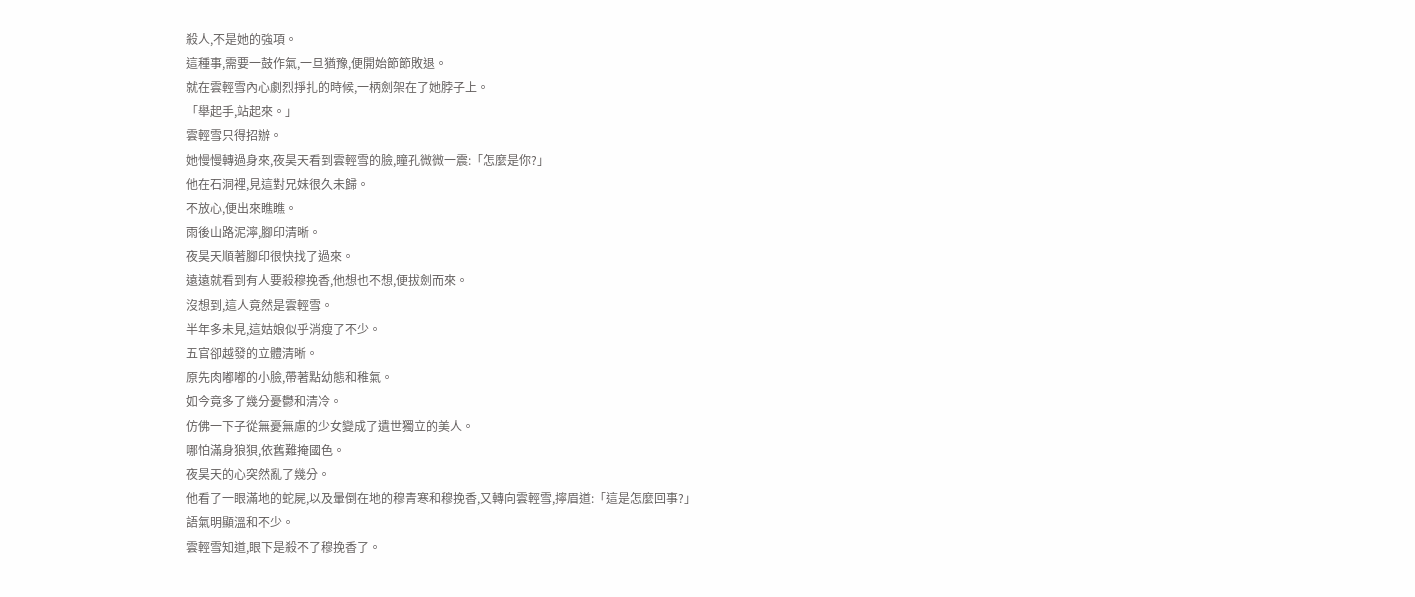殺人,不是她的強項。
這種事,需要一鼓作氣,一旦猶豫,便開始節節敗退。
就在雲輕雪內心劇烈掙扎的時候,一柄劍架在了她脖子上。
「舉起手,站起來。」
雲輕雪只得招辦。
她慢慢轉過身來,夜昊天看到雲輕雪的臉,瞳孔微微一震:「怎麼是你?」
他在石洞裡,見這對兄妹很久未歸。
不放心,便出來瞧瞧。
雨後山路泥濘,腳印清晰。
夜昊天順著腳印很快找了過來。
遠遠就看到有人要殺穆挽香,他想也不想,便拔劍而來。
沒想到,這人竟然是雲輕雪。
半年多未見,這姑娘似乎消瘦了不少。
五官卻越發的立體清晰。
原先肉嘟嘟的小臉,帶著點幼態和稚氣。
如今竟多了幾分憂鬱和清冷。
仿佛一下子從無憂無慮的少女變成了遺世獨立的美人。
哪怕滿身狼狽,依舊難掩國色。
夜昊天的心突然亂了幾分。
他看了一眼滿地的蛇屍,以及暈倒在地的穆青寒和穆挽香,又轉向雲輕雪,擰眉道:「這是怎麼回事?」
語氣明顯溫和不少。
雲輕雪知道,眼下是殺不了穆挽香了。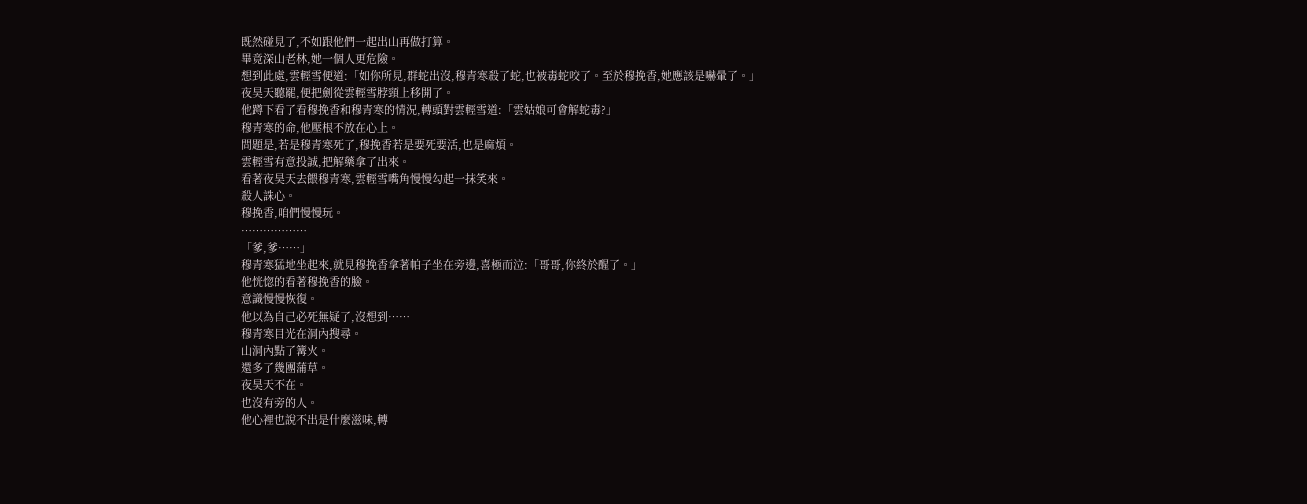既然碰見了,不如跟他們一起出山再做打算。
畢竟深山老林,她一個人更危險。
想到此處,雲輕雪便道:「如你所見,群蛇出沒,穆青寒殺了蛇,也被毒蛇咬了。至於穆挽香,她應該是嚇暈了。」
夜昊天聽罷,便把劍從雲輕雪脖頸上移開了。
他蹲下看了看穆挽香和穆青寒的情況,轉頭對雲輕雪道:「雲姑娘可會解蛇毒?」
穆青寒的命,他壓根不放在心上。
問題是,若是穆青寒死了,穆挽香若是要死要活,也是麻煩。
雲輕雪有意投誠,把解藥拿了出來。
看著夜昊天去餵穆青寒,雲輕雪嘴角慢慢勾起一抹笑來。
殺人誅心。
穆挽香,咱們慢慢玩。
………………
「爹,爹……」
穆青寒猛地坐起來,就見穆挽香拿著帕子坐在旁邊,喜極而泣:「哥哥,你終於醒了。」
他恍惚的看著穆挽香的臉。
意識慢慢恢復。
他以為自己必死無疑了,沒想到……
穆青寒目光在洞內搜尋。
山洞內點了篝火。
還多了幾團蒲草。
夜昊天不在。
也沒有旁的人。
他心裡也說不出是什麼滋味,轉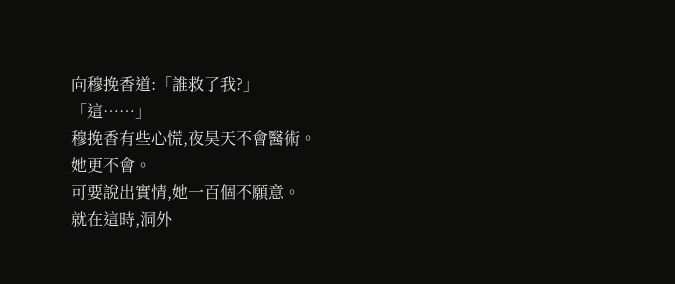向穆挽香道:「誰救了我?」
「這……」
穆挽香有些心慌,夜昊天不會醫術。
她更不會。
可要說出實情,她一百個不願意。
就在這時,洞外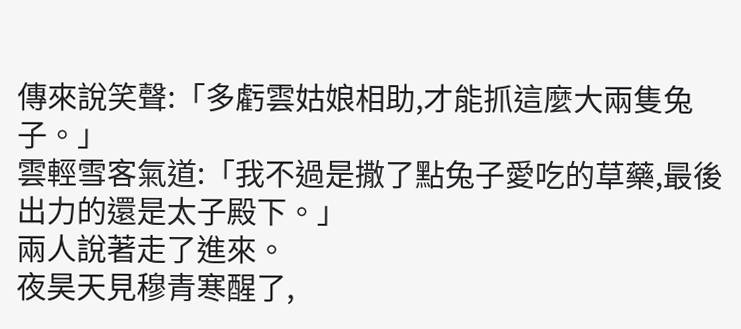傳來說笑聲:「多虧雲姑娘相助,才能抓這麼大兩隻兔子。」
雲輕雪客氣道:「我不過是撒了點兔子愛吃的草藥,最後出力的還是太子殿下。」
兩人說著走了進來。
夜昊天見穆青寒醒了,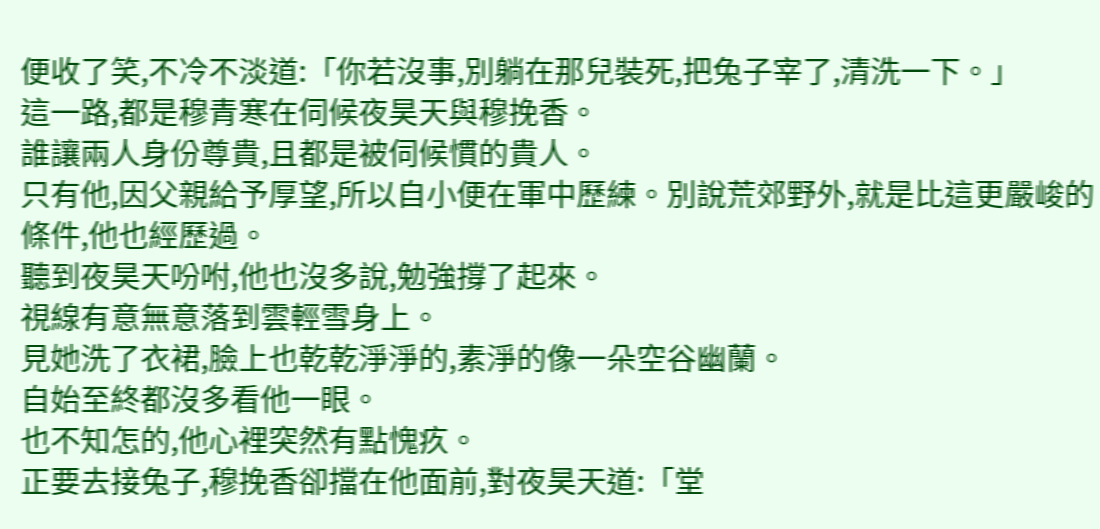便收了笑,不冷不淡道:「你若沒事,別躺在那兒裝死,把兔子宰了,清洗一下。」
這一路,都是穆青寒在伺候夜昊天與穆挽香。
誰讓兩人身份尊貴,且都是被伺候慣的貴人。
只有他,因父親給予厚望,所以自小便在軍中歷練。別說荒郊野外,就是比這更嚴峻的條件,他也經歷過。
聽到夜昊天吩咐,他也沒多說,勉強撐了起來。
視線有意無意落到雲輕雪身上。
見她洗了衣裙,臉上也乾乾淨淨的,素淨的像一朵空谷幽蘭。
自始至終都沒多看他一眼。
也不知怎的,他心裡突然有點愧疚。
正要去接兔子,穆挽香卻擋在他面前,對夜昊天道:「堂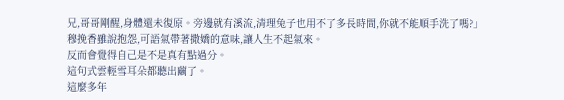兄,哥哥剛醒,身體還未復原。旁邊就有溪流,清理兔子也用不了多長時間,你就不能順手洗了嗎?」
穆挽香雖說抱怨,可語氣帶著撒嬌的意味,讓人生不起氣來。
反而會覺得自己是不是真有點過分。
這句式雲輕雪耳朵都聽出繭了。
這麼多年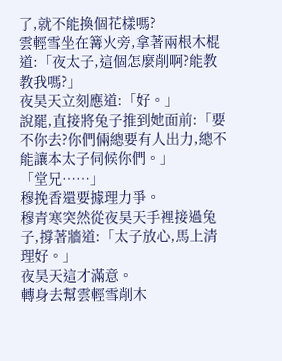了,就不能換個花樣嗎?
雲輕雪坐在篝火旁,拿著兩根木棍道:「夜太子,這個怎麼削啊?能教教我嗎?」
夜昊天立刻應道:「好。」
說罷,直接將兔子推到她面前:「要不你去?你們倆總要有人出力,總不能讓本太子伺候你們。」
「堂兄……」
穆挽香還要據理力爭。
穆青寒突然從夜昊天手裡接過兔子,撐著牆道:「太子放心,馬上清理好。」
夜昊天這才滿意。
轉身去幫雲輕雪削木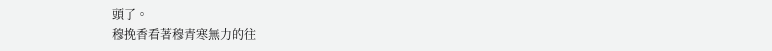頭了。
穆挽香看著穆青寒無力的往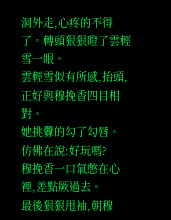洞外走,心疼的不得了。轉頭狠狠瞪了雲輕雪一眼。
雲輕雪似有所感,抬頭,正好與穆挽香四目相對。
她挑釁的勾了勾唇。
仿佛在說:好玩嗎?
穆挽香一口氣憋在心裡,差點厥過去。
最後狠狠甩袖,朝穆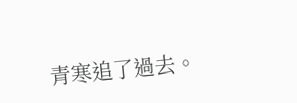青寒追了過去。